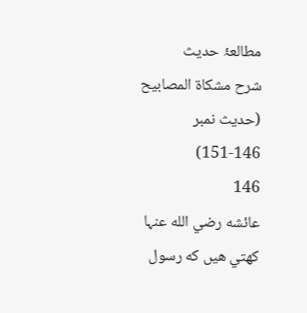مطالعۂ حدیث
شرح مشکاۃ المصابیح
(حدیث نمبر 146-151)
146
عائشه رضي الله عنہا كهتي هيں كه رسول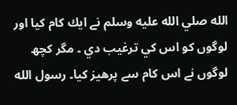الله صلي الله عليه وسلم نے ايك كام كيا اور لوگوں كو اس كي ترغیب دي ۔ مگر كچھ لوگوں نے اس کام سے پرهيز كيا۔ رسول الله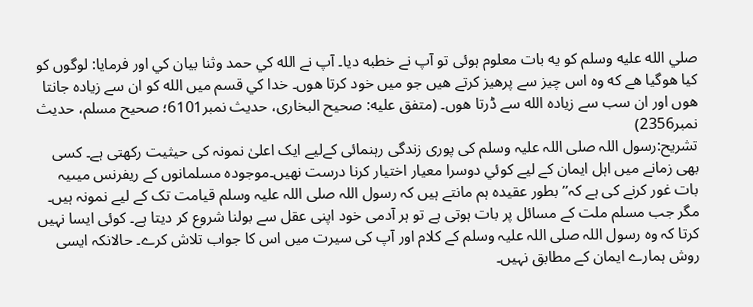صلي الله عليه وسلم كو يه بات معلوم ہوئی تو آپ نے خطبه ديا۔ آپ نے الله كي حمد وثنا بيان كي اور فرمايا: لوگوں كو كيا هوگيا هے كه وه اس چيز سے پرهيز كرتے هيں جو ميں خود كرتا هوں۔ خدا كي قسم ميں الله كو ان سے زياده جانتا هوں اور ان سب سے زياده الله سے ڈرتا هوں۔ (متفق عليه: صحیح البخاری، حدیث نمبر6101؛ صحیح مسلم، حدیث نمبر2356)
تشریح:رسول اللہ صلی اللہ علیہ وسلم کی پوری زندگی رہنمائی کےلیے ایک اعلیٰ نمونہ کی حیثیت رکھتی ہے۔ کسی بھی زمانے میں اہل ایمان كے لیے كوئي دوسرا معيار اختيار كرنا درست نهيں۔موجودہ مسلمانوں کے ریفرنس میںیہ بات غور کرنے کی ہے کہ’’بطور عقیدہ ہم مانتے ہیں کہ رسول اللہ صلی اللہ علیہ وسلم قیامت تک کے لیے نمونہ ہیں۔ مگر جب مسلم ملت کے مسائل پر بات ہوتی ہے تو ہر آدمی خود اپنی عقل سے بولنا شروع کر دیتا ہے۔ کوئی ایسا نہیں کرتا کہ وہ رسول اللہ صلی اللہ علیہ وسلم کے کلام اور آپ کی سیرت میں اس کا جواب تلاش کرے۔ حالانکہ ایسی روش ہمارے ایمان کے مطابق نہیں۔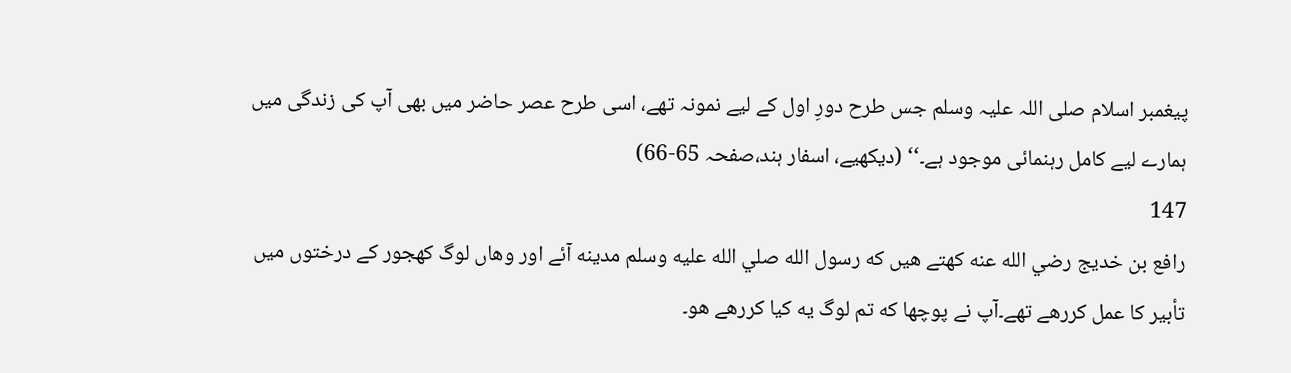پیغمبر اسلام صلی اللہ علیہ وسلم جس طرح دورِ اول کے لیے نمونہ تھے، اسی طرح عصر حاضر میں بھی آپ کی زندگی میں ہمارے لیے کامل رہنمائی موجود ہے۔‘‘ (دیکھیے، اسفار ہند،صفحہ 65-66)
147
رافع بن خديج رضي الله عنه كهتے هيں كه رسول الله صلي الله عليه وسلم مدينه آئے اور وهاں لوگ كھجور كے درختوں ميں تأبير كا عمل كررهے تھے۔آپ نے پوچھا كه تم لوگ يه كيا كررهے هو۔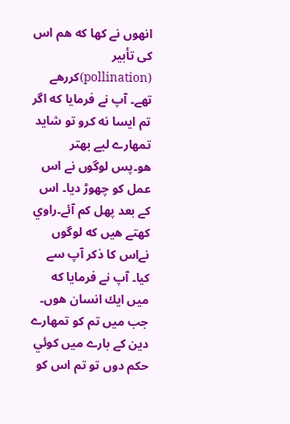انھوں نے كها كه هم اس كی تأبير (pollination)كررهے تھے۔ آپ نے فرمايا كه اگر تم ايسا نه كرو تو شايد تمھارے ليے بهتر هو۔پس لوگوں نے اس عمل كو چھوڑ ديا۔ اس كے بعد پھل كم آئے۔راوي كهتے هيں كه لوگوں نےاس كا ذكر آپ سے كيا۔ آپ نے فرمايا كه ميں ايك انسان هوں۔ جب ميں تم كو تمهارے دين كے بارے میں كوئي حكم دوں تو تم اس كو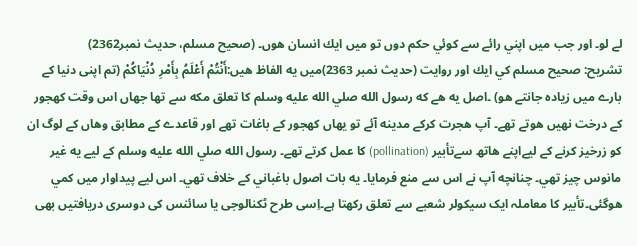لے لو۔ اور جب ميں اپني رائے سے كوئي حكم دوں تو ميں ايك انسان هوں۔ (صحیح مسلم، حدیث نمبر2362)
تشریح: صحيح مسلم كي ايك اور روايت (حدیث نمبر 2363)ميں يه الفاظ هيں:أَنْتُمْ أَعْلَمُ بِأَمْرِ دُنْيَاكُمْ (تم اپنی دنيا كے بارے ميں زياده جانتے هو) ۔اصل يه هے كه رسول الله صلي الله عليه وسلم كا تعلق مكه سے تھا جهاں اس وقت كھجور كے درخت نهيں هوتے تھے۔ آپ هجرت كركے مدينه آئے تو يهاں كھجور كے باغات تھے اور قاعدے كے مطابق وهاں كے لوگ ان كو زرخيز كرنے كے لیےاپنے هاتھ سےتأبير (pollination) كا عمل كرتے تھے۔ رسول الله صلي الله عليه وسلم كے لیے يه غير مانوس چيز تھي۔ چنانچه آپ نے اس سے منع فرمايا۔ يه بات اصول باغباني كے خلاف تھي۔ اس لیے پيداوار ميں كمي هوگئی۔تأبیر کا معاملہ ایک سیکولر شعبے سے تعلق رکھتا ہے۔اِسی طرح ٹکنالوجی یا سائنس کی دوسری دریافتیں بھی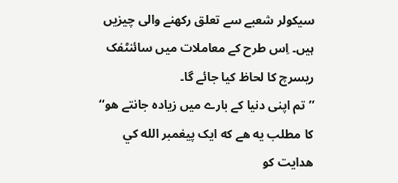سیکولر شعبے سے تعلق رکھنے والی چیزیں ہیں۔ اِس طرح کے معاملات میں سائنٹفک ریسرچ کا لحاظ کیا جائے گا۔
’’تم اپنی دنيا كے بارے ميں زياده جانتے هو‘‘ كا مطلب يه هے كه ایک پيغمبر الله كي هدايت کو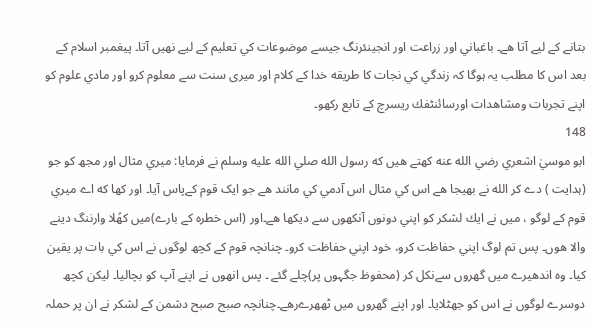بتانے كے لیے آتا هے۔ باغباني اور زراعت اور انجينئرنگ جيسے موضوعات كي تعليم كے لیے نهيں آتا۔ پیغمبر اسلام کے بعد اس کا مطلب یہ ہوگا کہ زندگي كي نجات كا طريقه خدا کے کلام اور میری سنت سے معلوم كرو اور مادي علوم كو اپنے تجربات ومشاهدات اورسائنٹفك ريسرچ كے تابع ركھو۔
148
ابو موسيٰ اشعري رضي الله عنه كهتے هيں كه رسول الله صلي الله عليه وسلم نے فرمايا: ميري مثال اور مجھ کو جو (ہدایت ) دے كر الله نے بھيجا هے اس كي مثال اس آدمي كي مانند هے جو ایک قوم کےپاس آيا۔ اور كها كه اے ميري قوم كے لوگو ، ميں نے ايك لشكر كو اپني دونوں آنكھوں سے ديكھا هے۔اور (اس خطرہ کے بارے)ميں كھُلا وارننگ دینے والا هوں۔ پس تم لوگ اپني حفاظت کرو، خود اپني حفاظت کرو۔ چنانچہ قوم كے كچھ لوگوں نے اس كي بات پر یقین کیا۔ وه اندھيرے ميں گھروں سےنکل کر (محفوظ جگہوں پر)چلے گئے ۔ پس انھوں نے اپنے آپ كو بچاليا۔ لیکن كچھ دوسرے لوگوں نے اس كو جھٹلايا۔ اور اپنے گھروں ميں ٹھهرےرهے۔چنانچہ صبح صبح دشمن کے لشكر نے ان پر حملہ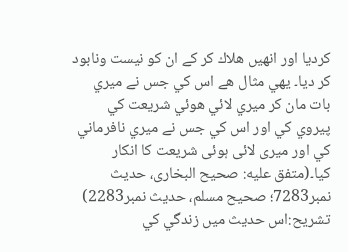کردیا اور انھيں هلاك كر كے ان كو نیست ونابود كر ديا۔ يهي مثال هے اس كي جس نے ميري بات مان كر ميري لائي هوئي شريعت كي پيروي كي اور اس كي جس نے ميري نافرماني كي اور ميری لائی ہوئی شریعت کا انکار کیا۔(متفق عليه: صحیح البخاری، حدیث نمبر7283؛ صحیح مسلم، حدیث نمبر2283)
تشریح:اس حديث ميں زندگي كي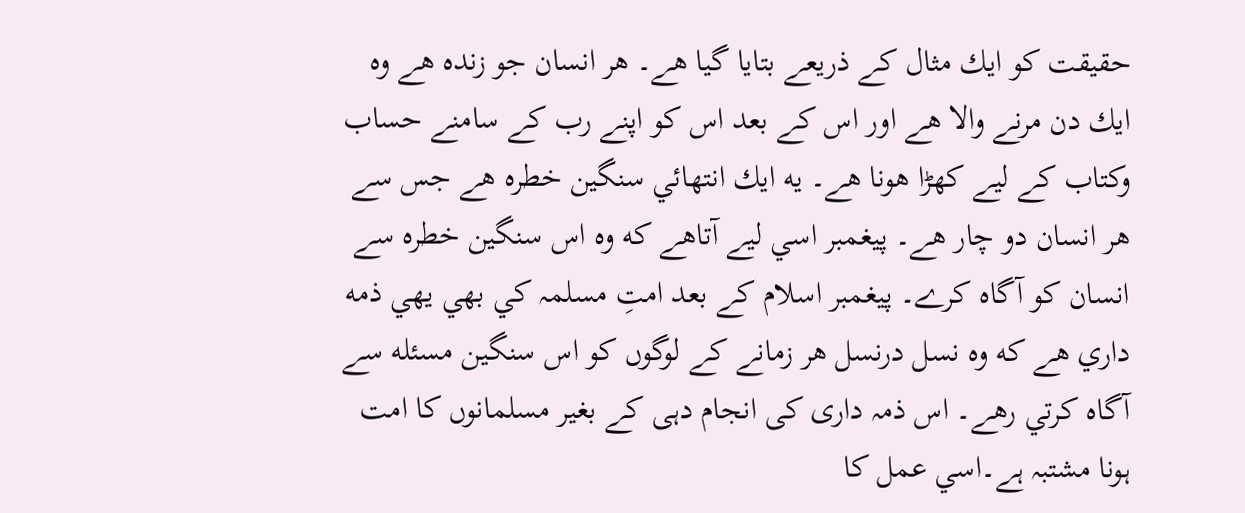حقيقت كو ايك مثال كے ذريعے بتايا گيا هے۔ هر انسان جو زنده هے وه ايك دن مرنے والا هے اور اس كے بعد اس كو اپنے رب كے سامنے حساب وكتاب كے لیے كھڑا هونا هے۔ يه ايك انتهائي سنگين خطره هے جس سے هر انسان دو چار هے۔ پيغمبر اسي لیے آتاهے كه وه اس سنگين خطره سے انسان كو آگاه كرے۔ پيغمبر اسلام كے بعد امتِ مسلمہ كي بھي يهي ذمه داري هے كه وه نسل درنسل هر زمانے كے لوگوں كو اس سنگين مسئله سے آگاه كرتي رهے۔ اس ذمہ داری کی انجام دہی کے بغیر مسلمانوں کا امت ہونا مشتبہ ہے۔اسي عمل كا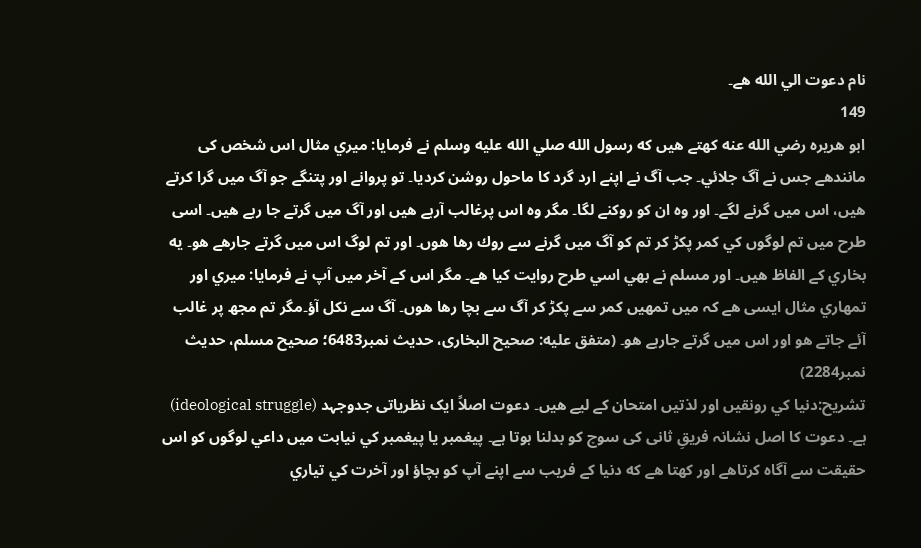نام دعوت الي الله هے۔
149
ابو هريره رضي الله عنه كهتے هيں كه رسول الله صلي الله عليه وسلم نے فرمايا: ميري مثال اس شخص کی مانندهے جس نے آگ جلائي۔ جب آگ نے اپنے ارد گرد كا ماحول روشن كرديا۔ تو پروانے اور پتنگے جو آگ ميں گرا كرتے هيں، اس ميں گرنے لگے۔ اور وه ان كو روكنے لگا۔ مگر وه اس پرغالب آرہے هيں اور آگ ميں گرتے جا رہے هيں۔ اسی طرح ميں تم لوگوں کي كمر پكڑ كر تم کو آگ ميں گرنے سے روك رها هوں۔ اور تم لوگ اس ميں گرتے جارهے هو۔ يه بخاري كے الفاظ هيں۔ اور مسلم نے بھي اسي طرح روايت كيا هے۔ مگر اس كے آخر ميں آپ نے فرمايا: ميري اور تمھاري مثال ایسی هے کہ ميں تمھيں كمر سے پكڑ كر آگ سے بچا رها هوں۔ آگ سے نكل آؤ۔مگر تم مجھ پر غالب آئے جاتے هو اور اس ميں گرتے جارہے هو۔ (متفق عليه: صحیح البخاری، حدیث نمبر6483؛ صحیح مسلم، حدیث نمبر2284)
تشریح:دنيا كي رونقيں اور لذتيں امتحان كے لیے هيں۔ دعوت اصلاً ایک نظریاتی جدوجہد (ideological struggle) ہے۔ دعوت کا اصل نشانہ فریقِ ثانی کی سوچ کو بدلنا ہوتا ہے۔ پيغمبر يا پيغمبر كي نيابت ميں داعي لوگوں كو اس حقيقت سے آگاه كرتاهے اور كهتا هے كه دنيا كے فريب سے اپنے آپ كو بچاؤ اور آخرت كي تياري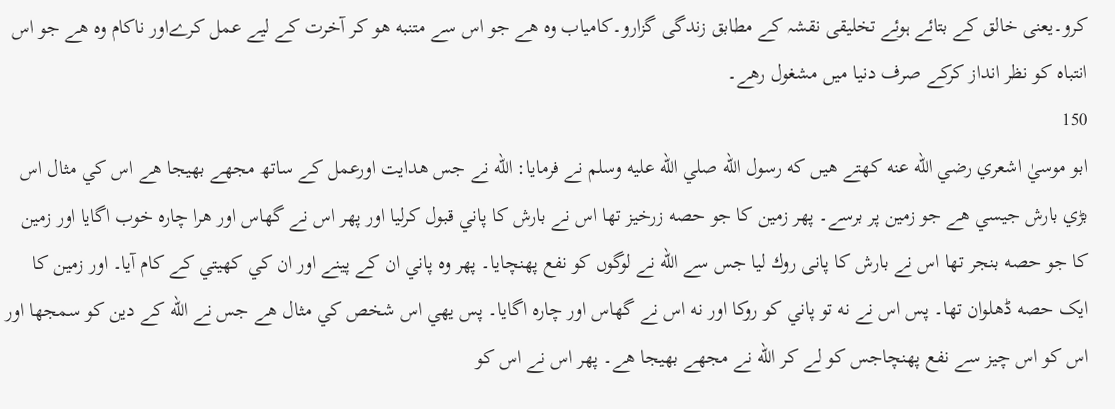كرو۔یعنی خالق کے بتائے ہوئے تخلیقی نقشہ کے مطابق زندگی گزارو۔كامياب وه هے جو اس سے متنبه هو كر آخرت كے لیے عمل كرےاور ناكام وه هے جو اس انتباه كو نظر انداز كركے صرف دنيا ميں مشغول رهے۔
150
ابو موسيٰ اشعري رضي الله عنه كهتے هيں كه رسول الله صلي الله عليه وسلم نے فرمايا: الله نے جس هدايت اورعمل كے ساتھ مجھے بھيجا هے اس كي مثال اس بڑي بارش جيسي هے جو زمين پر برسے۔ پھر زمين كا جو حصه زرخیز تھا اس نے بارش كا پاني قبول كرليا اور پھر اس نے گھاس اور هرا چاره خوب اگايا اور زمين كا جو حصه بنجر تھا اس نے بارش كا پانی روك ليا جس سے الله نے لوگوں كو نفع پهنچايا۔ پھر وه پاني ان كے پينے اور ان كي كھيتي كے كام آيا۔ اور زمین کا ایک حصه ڈھلوان تھا۔ پس اس نے نه تو پاني كو روكا اور نه اس نے گھاس اور چاره اگايا۔ پس يهي اس شخص كي مثال هے جس نے الله كے دين كو سمجھا اور اس كو اس چيز سے نفع پهنچاجس كو لے كر الله نے مجھے بھيجا هے۔ پھر اس نے اس كو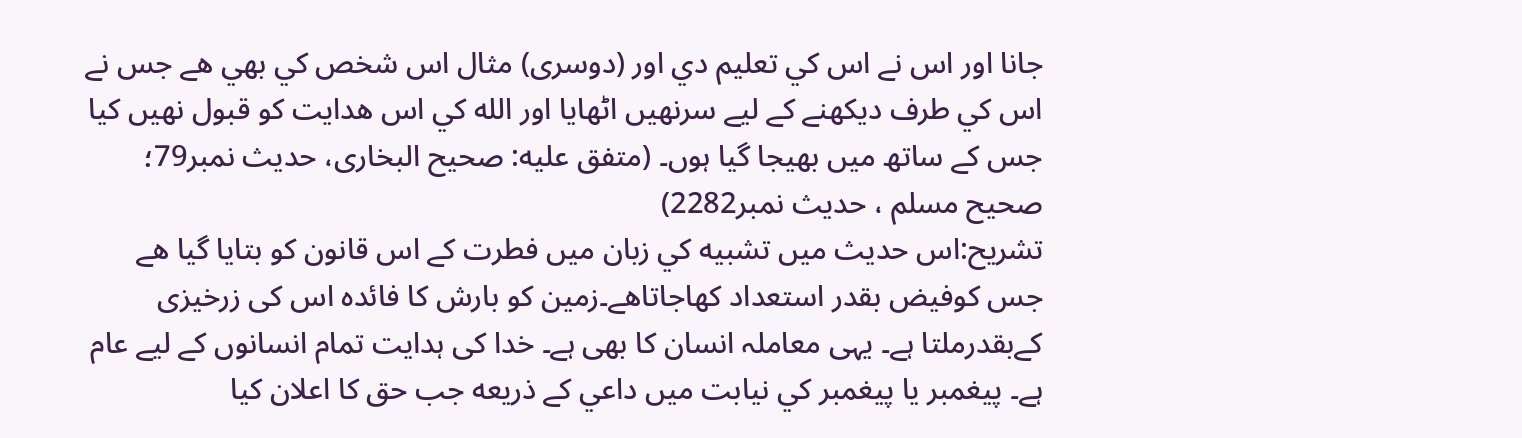جانا اور اس نے اس كي تعليم دي اور (دوسری) مثال اس شخص كي بھي هے جس نے اس كي طرف ديكھنے كے لیے سرنهيں اٹھايا اور الله كي اس هدايت كو قبول نهيں كيا جس کے ساتھ میں بھیجا گیا ہوں۔ (متفق عليه: صحیح البخاری، حدیث نمبر79؛ صحیح مسلم ، حدیث نمبر2282)
تشریح:اس حديث ميں تشبيه كي زبان ميں فطرت كے اس قانون كو بتايا گيا هے جس كوفيض بقدر استعداد كهاجاتاهے۔زمین کو بارش کا فائدہ اس کی زرخیزی کےبقدرملتا ہے۔ یہی معاملہ انسان کا بھی ہے۔ خدا کی ہدایت تمام انسانوں کے لیے عام ہے۔ پيغمبر يا پيغمبر كي نيابت ميں داعي كے ذريعه جب حق كا اعلان كيا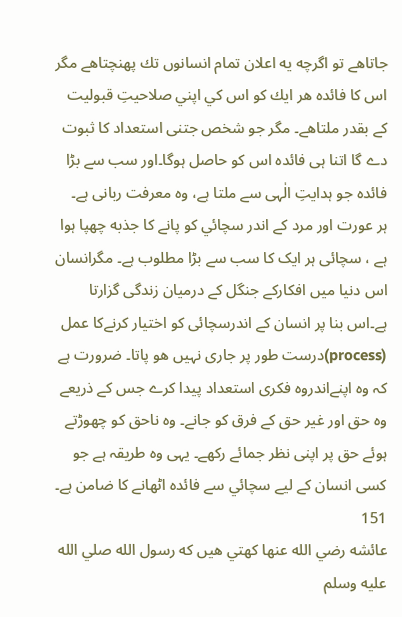جاتاهے تو اگرچه يه اعلان تمام انسانوں تك پهنچتاهے مگر اس كا فائده هر ايك كو اس كي اپني صلاحيتِ قبوليت كے بقدر ملتاهے۔ مگر جو شخص جتنی استعداد کا ثبوت دے گا اتنا ہی فائدہ اس کو حاصل ہوگا۔اور سب سے بڑا فائدہ جو ہدایتِ الٰہی سے ملتا ہے، وہ معرفت ربانی ہے۔
ہر عورت اور مرد کے اندر سچائي كو پانے كا جذبه چھپا ہوا ہے ، سچائی ہر ایک کا سب سے بڑا مطلوب ہے۔ مگرانسان اس دنيا ميں افكاركے جنگل کے درمیان زندگی گزارتا ہے۔اس بنا پر انسان کے اندرسچائی کو اختیار کرنےکا عمل (process)درست طور پر جاری نہیں هو پاتا۔ ضرورت ہے کہ وه اپنےاندروه فکری استعداد پيدا كرے جس کے ذریعے وہ حق اور غير حق کے فرق کو جانے۔ وہ ناحق کو چھوڑتے ہوئے حق پر اپنی نظر جمائے ركھے۔ یہی وہ طریقہ ہے جو کسی انسان کے لیے سچائي سے فائدہ اٹھانے کا ضامن ہے۔
151
عائشه رضي الله عنها كهتي هيں كه رسول الله صلي الله عليه وسلم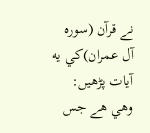نے قرآن (سورہ آل عمران)كي يه آيات پڑھيں: وهي هے جس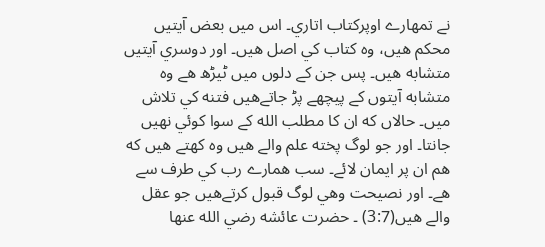نے تمھارے اوپركتاب اتاري۔ اس ميں بعض آيتيں محكم هيں، وه كتاب كي اصل هيں۔ اور دوسري آيتيں متشابه هيں۔ پس جن كے دلوں ميں ٹيڑھ هے وه متشابه آيتوں كے پيچھے پڑ جاتےهيں فتنه كي تلاش ميں۔ حالاں كه ان كا مطلب الله كے سوا كوئي نهيں جانتا۔ اور جو لوگ پخته علم والے هيں وه كهتے هيں كه هم ان پر ايمان لائے۔ سب همارے رب كي طرف سے هے۔ اور نصيحت وهي لوگ قبول كرتےهيں جو عقل والے هيں(3:7) ۔ حضرت عائشه رضي الله عنها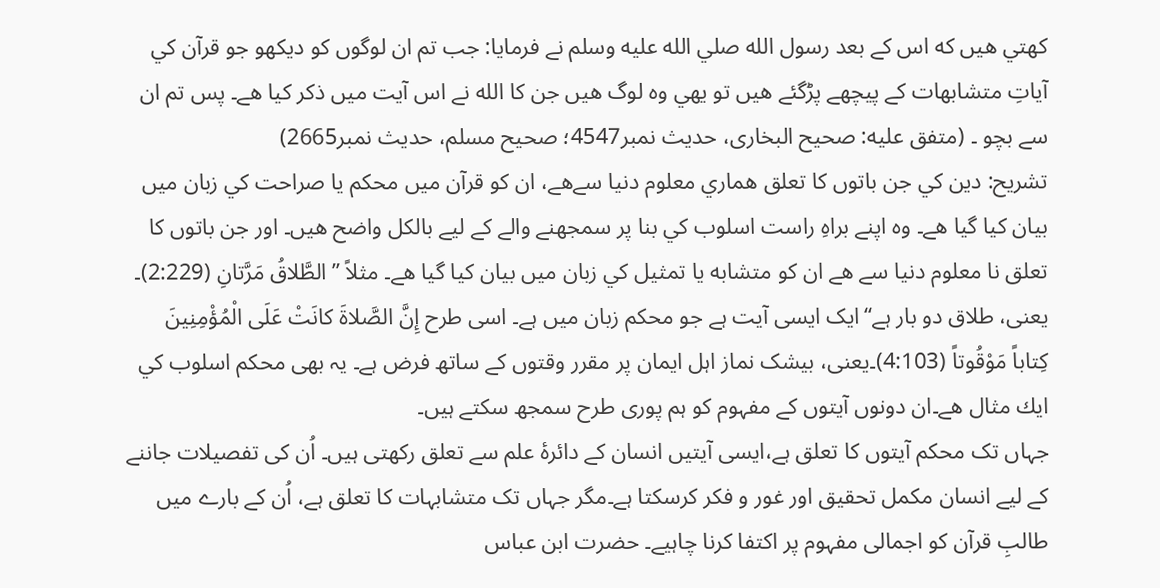كهتي هيں كه اس کے بعد رسول الله صلي الله عليه وسلم نے فرمايا: جب تم ان لوگوں كو ديكھو جو قرآن كي آياتِ متشابهات كے پيچھے پڑگئے هيں تو يهي وه لوگ هيں جن كا الله نے اس آيت ميں ذكر كيا هے۔ پس تم ان سے بچو ۔ (متفق عليه: صحیح البخاری، حدیث نمبر4547؛ صحیح مسلم، حدیث نمبر2665)
تشریح: دين كي جن باتوں كا تعلق هماري معلوم دنيا سےهے، ان كو قرآن ميں محكم يا صراحت كي زبان ميں بيان كيا گيا هے۔ وه اپنے براهِ راست اسلوب كي بنا پر سمجھنے والے كے لیے بالكل واضح هيں۔ اور جن باتوں كا تعلق نا معلوم دنيا سے هے ان كو متشابه يا تمثيل كي زبان ميں بيان كيا گيا هے۔ مثلاً ’’الطَّلاقُ مَرَّتانِ (2:229)۔ یعنی، طلاق دو بار ہے‘‘ایک ایسی آیت ہے جو محکم زبان میں ہے۔ اسی طرح إِنَّ الصَّلاةَ كانَتْ عَلَى الْمُؤْمِنِينَ كِتاباً مَوْقُوتاً (4:103)۔یعنی، بیشک نماز اہل ایمان پر مقرر وقتوں کے ساتھ فرض ہے۔ یہ بھی محكم اسلوب كي ايك مثال هے۔ان دونوں آیتوں کے مفہوم کو ہم پوری طرح سمجھ سکتے ہیں۔
جہاں تک محکم آیتوں کا تعلق ہے،ایسی آیتیں انسان کے دائرۂ علم سے تعلق رکھتی ہیں۔ اُن کی تفصیلات جاننے کے لیے انسان مکمل تحقیق اور غور و فکر کرسکتا ہے۔مگر جہاں تک متشابہات کا تعلق ہے، اُن کے بارے میں طالبِ قرآن کو اجمالی مفہوم پر اکتفا کرنا چاہیے۔ حضرت ابن عباس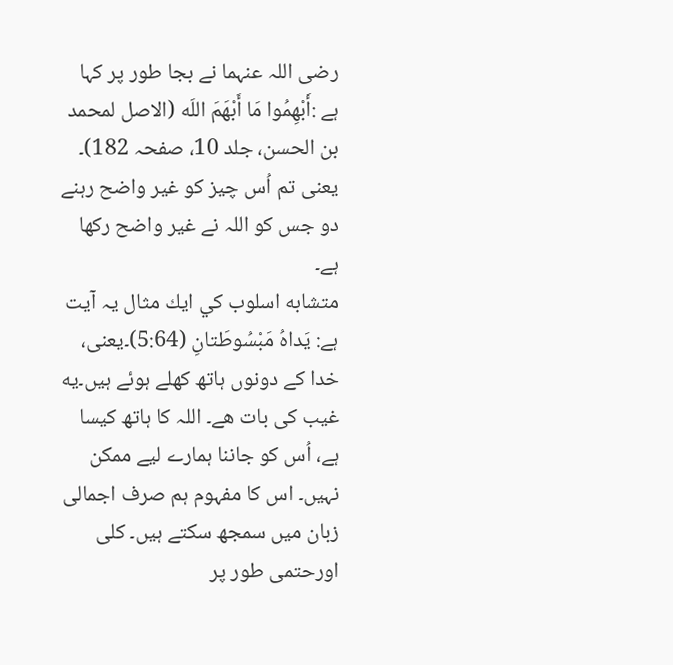رضی اللہ عنہما نے بجا طور پر کہا ہے :أَبْهِمُوا مَا أَبْهَمَ اللَه (الاصل لمحمد بن الحسن، جلد 10، صفحہ 182)۔ یعنی تم اُس چیز کو غیر واضح رہنے دو جس کو اللہ نے غیر واضح رکھا ہے۔
متشابه اسلوب كي ايك مثال یہ آیت ہے: يَداهُ مَبْسُوطَتانِ (5:64)۔یعنی، خدا کے دونوں ہاتھ کھلے ہوئے ہیں۔يه غیب کی بات هے۔ اللہ کا ہاتھ کیسا ہے، اُس کو جاننا ہمارے لیے ممکن نہیں۔ اس کا مفہوم ہم صرف اجمالی زبان میں سمجھ سکتے ہیں۔ کلی اورحتمی طور پر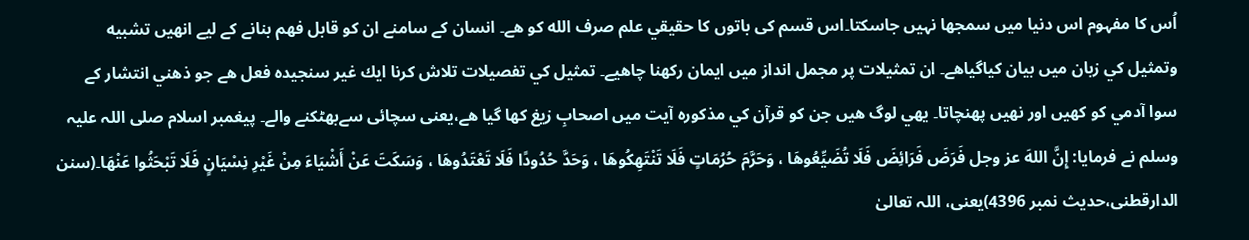اُس کا مفہوم اس دنیا میں سمجھا نہیں جاسکتا۔اس قسم کی باتوں كا حقيقي علم صرف الله كو هے۔ انسان كے سامنے ان كو قابل فهم بنانے كے لیے انھيں تشبيه وتمثيل كي زبان ميں بيان كياگياهے۔ ان تمثيلات پر مجمل انداز ميں ایمان ركھنا چاهیے۔ تمثيل كي تفصيلات تلاش كرنا ايك غیر سنجيده فعل هے جو ذهني انتشار كے سوا آدمي كو كهيں اور نهيں پهنچاتا۔ يهي لوگ هيں جن كو قرآن كي مذكوره آيت ميں اصحابِ زيغ كها گيا هے،یعنی سچائی سےبھٹکنے والے۔ پیغمبر اسلام صلی اللہ علیہ وسلم نے فرمایا: إِنَّ اللهَ عز وجل فَرَضَ فَرَائِضَ فَلَا تُضَيِّعُوهَا ، وَحَرَّمَ حُرُمَاتٍ فَلَا تَنْتَهِكُوهَا ، وَحَدَّ حُدُودًا فَلَا تَعْتَدُوهَا ، وَسَكَتَ عَنْ أَشْيَاءَ مِنْ غَيْرِ نِسْيَانٍ فَلَا تَبْحَثُوا عَنْهَا۔(سنن الدارقطنی،حدیث نمبر 4396)یعنی، اللہ تعالیٰ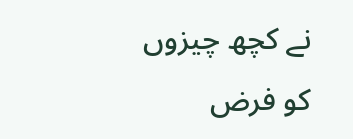نے کچھ چیزوں کو فرض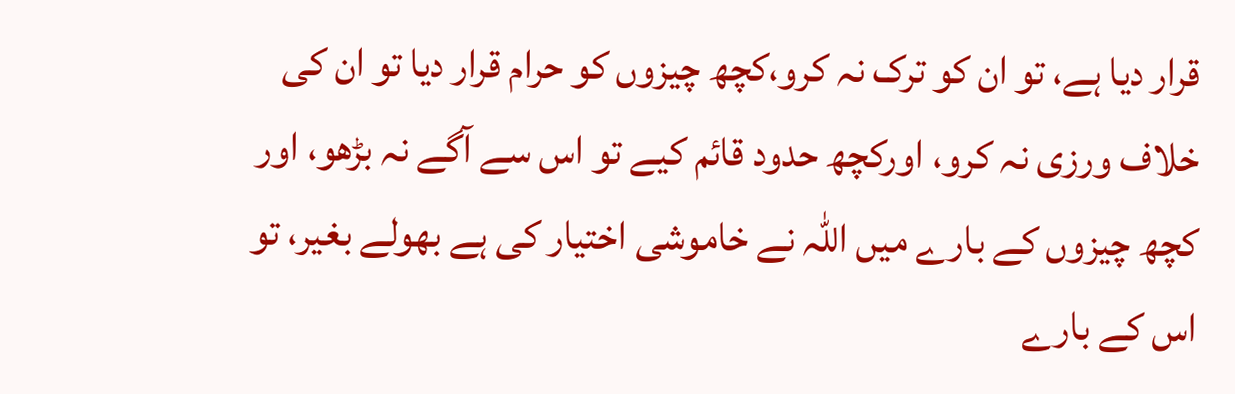قرار ديا ہے، تو ان کو ترک نہ کرو،کچھ چیزوں کو حرام قرار دیا تو ان کی خلاف ورزی نہ کرو، اورکچھ حدود قائم کیے تو اس سے آگے نہ بڑھو، اور کچھ چیزوں کے بارے میں اللہ نے خاموشی اختیار کی ہے بھولے بغیر، تو اس کے بارے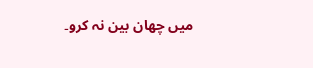میں چھان بین نہ کرو۔